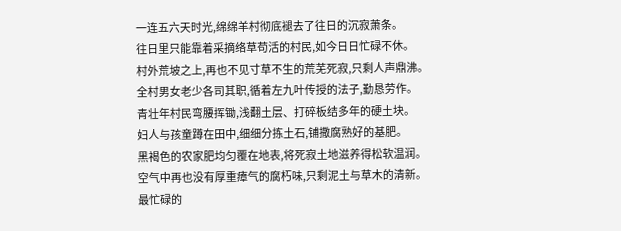一连五六天时光,绵绵羊村彻底褪去了往日的沉寂萧条。
往日里只能靠着采摘络草苟活的村民,如今日日忙碌不休。
村外荒坡之上,再也不见寸草不生的荒芜死寂,只剩人声鼎沸。
全村男女老少各司其职,循着左九叶传授的法子,勤恳劳作。
青壮年村民弯腰挥锄,浅翻土层、打碎板结多年的硬土块。
妇人与孩童蹲在田中,细细分拣土石,铺撒腐熟好的基肥。
黑褐色的农家肥均匀覆在地表,将死寂土地滋养得松软温润。
空气中再也没有厚重瘴气的腐朽味,只剩泥土与草木的清新。
最忙碌的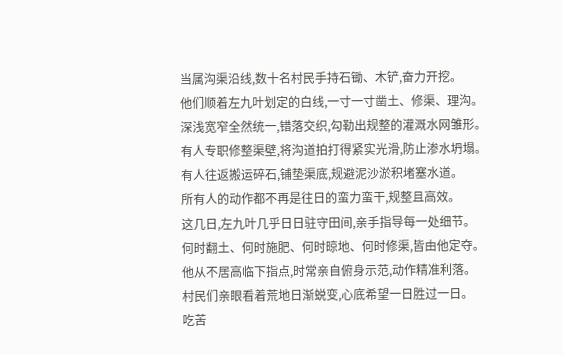当属沟渠沿线,数十名村民手持石锄、木铲,奋力开挖。
他们顺着左九叶划定的白线,一寸一寸凿土、修渠、理沟。
深浅宽窄全然统一,错落交织,勾勒出规整的灌溉水网雏形。
有人专职修整渠壁,将沟道拍打得紧实光滑,防止渗水坍塌。
有人往返搬运碎石,铺垫渠底,规避泥沙淤积堵塞水道。
所有人的动作都不再是往日的蛮力蛮干,规整且高效。
这几日,左九叶几乎日日驻守田间,亲手指导每一处细节。
何时翻土、何时施肥、何时晾地、何时修渠,皆由他定夺。
他从不居高临下指点,时常亲自俯身示范,动作精准利落。
村民们亲眼看着荒地日渐蜕变,心底希望一日胜过一日。
吃苦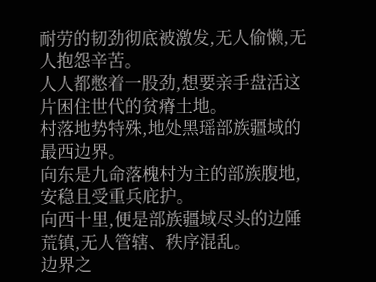耐劳的韧劲彻底被激发,无人偷懒,无人抱怨辛苦。
人人都憋着一股劲,想要亲手盘活这片困住世代的贫瘠土地。
村落地势特殊,地处黑瑶部族疆域的最西边界。
向东是九命落槐村为主的部族腹地,安稳且受重兵庇护。
向西十里,便是部族疆域尽头的边陲荒镇,无人管辖、秩序混乱。
边界之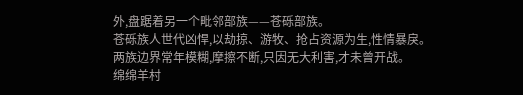外,盘踞着另一个毗邻部族——苍砾部族。
苍砾族人世代凶悍,以劫掠、游牧、抢占资源为生,性情暴戾。
两族边界常年模糊,摩擦不断,只因无大利害,才未曾开战。
绵绵羊村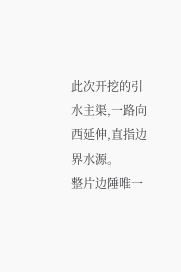此次开挖的引水主渠,一路向西延伸,直指边界水源。
整片边陲唯一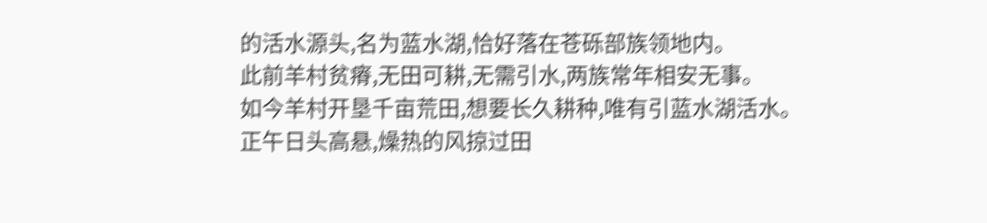的活水源头,名为蓝水湖,恰好落在苍砾部族领地内。
此前羊村贫瘠,无田可耕,无需引水,两族常年相安无事。
如今羊村开垦千亩荒田,想要长久耕种,唯有引蓝水湖活水。
正午日头高悬,燥热的风掠过田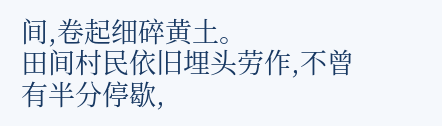间,卷起细碎黄土。
田间村民依旧埋头劳作,不曾有半分停歇,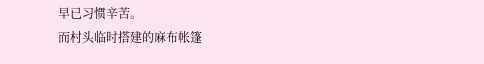早已习惯辛苦。
而村头临时搭建的麻布帐篷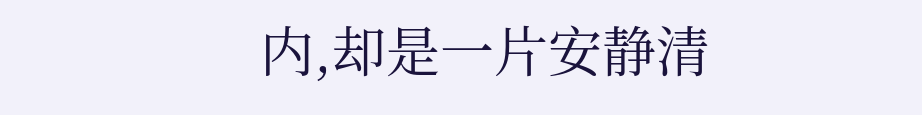内,却是一片安静清